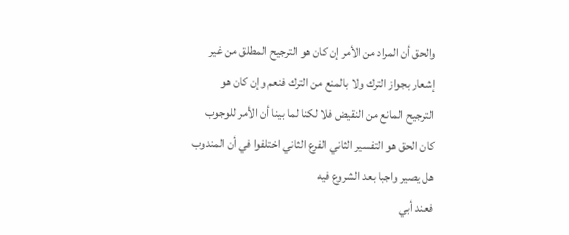والحق أن المراد من الأمر إن كان هو الترجيح المطلق من غير إشعار بجواز الترك ولا بالمنع من الترك فنعم وإن كان هو الترجيح المانع من النقيض فلا لكنا لما بينا أن الأمر للوجوب كان الحق هو التفسير الثاني الفرع الثاني اختلفوا في أن المندوب هل يصير واجبا بعد الشروع فيه
فعند أبي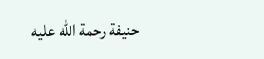حنيفة رحمة الله عليه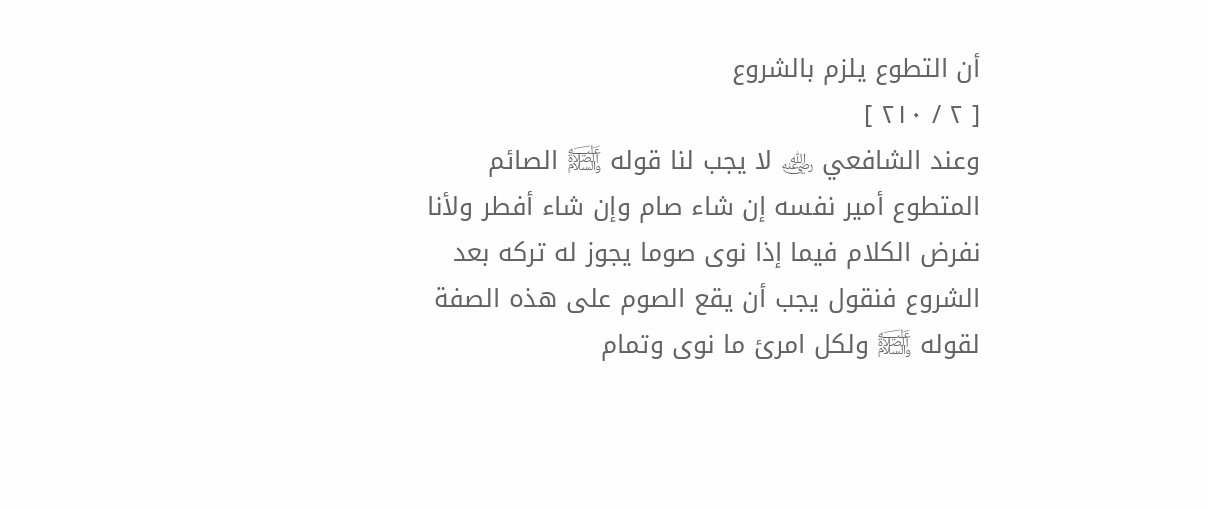أن التطوع يلزم بالشروع
[ ٢ / ٢١٠ ]
وعند الشافعي ﵁ لا يجب لنا قوله ﵊ الصائم المتطوع أمير نفسه إن شاء صام وإن شاء أفطر ولأنا نفرض الكلام فيما إذا نوى صوما يجوز له تركه بعد الشروع فنقول يجب أن يقع الصوم على هذه الصفة لقوله ﵊ ولكل امرئ ما نوى وتمام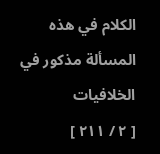الكلام في هذه المسألة مذكور في الخلافيات
[ ٢ / ٢١١ ]